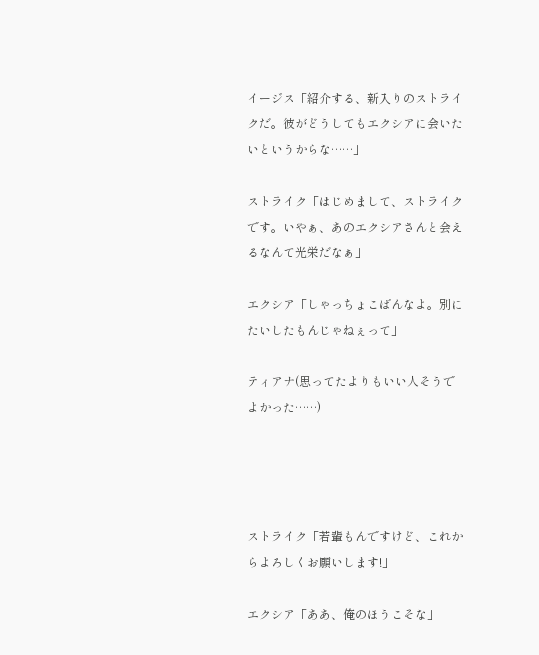イージス「紹介する、新入りのストライクだ。彼がどうしてもエクシアに会いたいというからな……」

ストライク「はじめまして、ストライクです。いやぁ、あのエクシアさんと会えるなんて光栄だなぁ」

エクシア「しゃっちょこばんなよ。別にたいしたもんじゃねぇって」

ティアナ(思ってたよりもいい人そうでよかった……)




ストライク「若輩もんですけど、これからよろしくお願いします!」

エクシア「ああ、俺のほうこそな」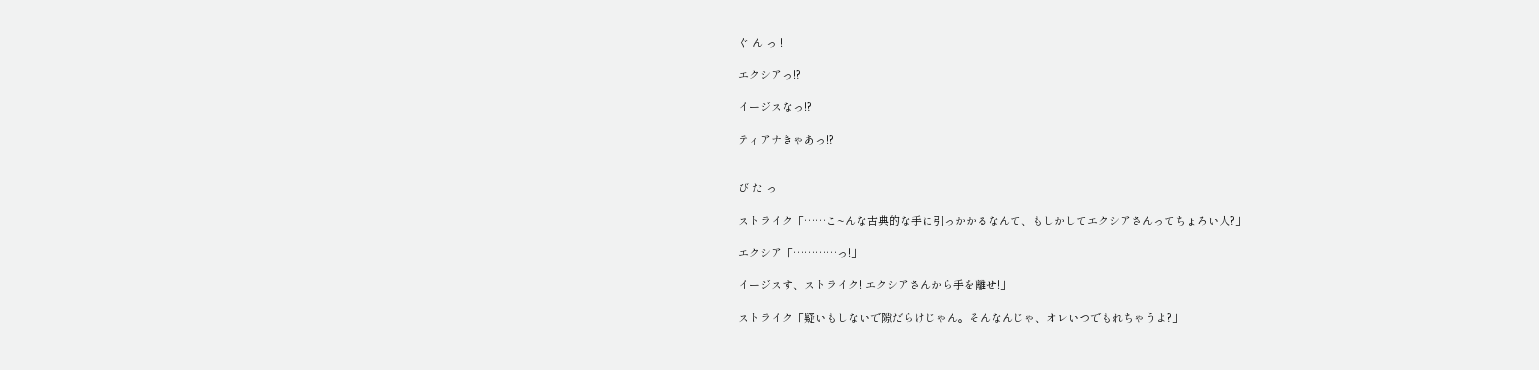ぐ ん っ !

エクシアっ!?

イージスなっ!?

ティアナきゃあっ!?


び た っ

ストライク「……こ~んな古典的な手に引っかかるなんて、もしかしてエクシアさんってちょろい人?」

エクシア「…………っ!」

イージスす、ストライク! エクシアさんから手を離せ!」

ストライク「疑いもしないで隙だらけじゃん。そんなんじゃ、オレいつでもれちゃうよ?」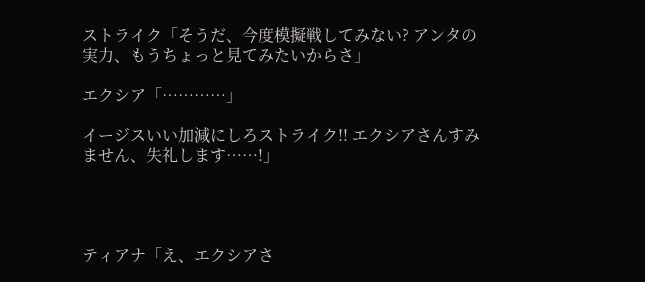ストライク「そうだ、今度模擬戦してみない? アンタの実力、もうちょっと見てみたいからさ」

エクシア「…………」

イージスいい加減にしろストライク!! エクシアさんすみません、失礼します……!」




ティアナ「え、エクシアさ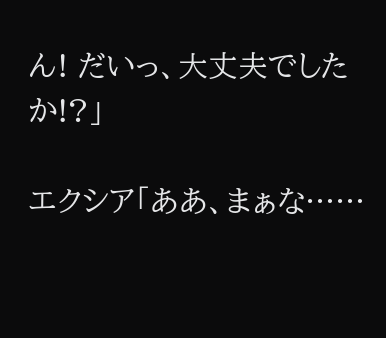ん! だいっ、大丈夫でしたか!?」

エクシア「ああ、まぁな……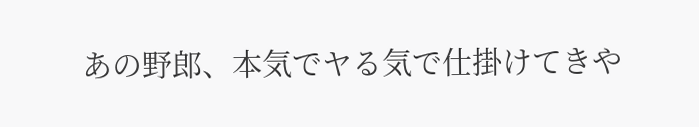あの野郎、本気でヤる気で仕掛けてきや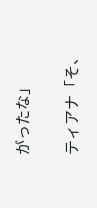がったな」

ティアナ「そ、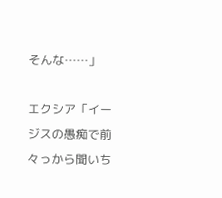そんな……」

エクシア「イージスの愚痴で前々っから聞いち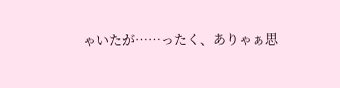ゃいたが……ったく、ありゃぁ思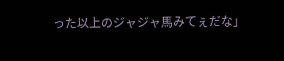った以上のジャジャ馬みてぇだな」